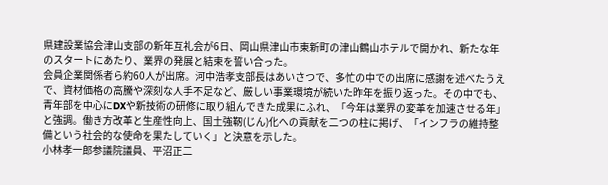県建設業協会津山支部の新年互礼会が6日、岡山県津山市東新町の津山鶴山ホテルで開かれ、新たな年のスタートにあたり、業界の発展と結束を誓い合った。
会員企業関係者ら約60人が出席。河中浩孝支部長はあいさつで、多忙の中での出席に感謝を述べたうえで、資材価格の高騰や深刻な人手不足など、厳しい事業環境が続いた昨年を振り返った。その中でも、青年部を中心にDXや新技術の研修に取り組んできた成果にふれ、「今年は業界の変革を加速させる年」と強調。働き方改革と生産性向上、国土強靭(じん)化への貢献を二つの柱に掲げ、「インフラの維持整備という社会的な使命を果たしていく」と決意を示した。
小林孝一郎参議院議員、平沼正二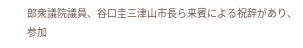郎衆議院議員、谷口圭三津山市長ら来賓による祝辞があり、参加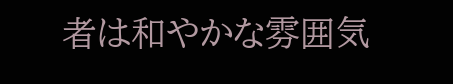者は和やかな雰囲気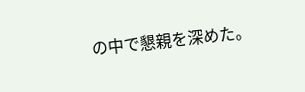の中で懇親を深めた。